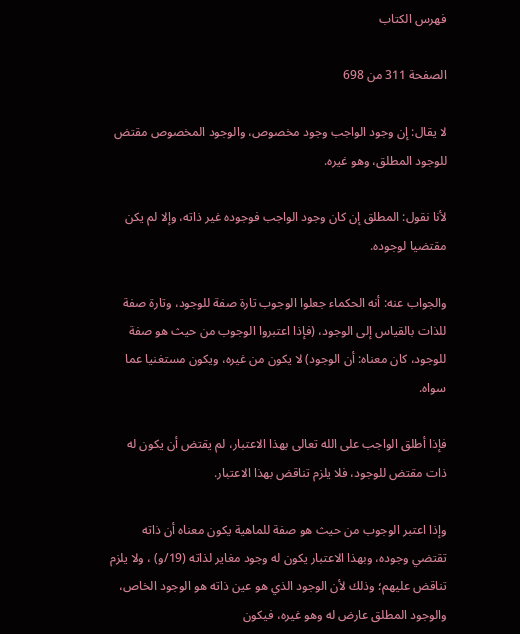فهرس الكتاب

الصفحة 311 من 698

لا يقال: إن وجود الواجب وجود مخصوص، والوجود المخصوص مقتض للوجود المطلق، وهو غيره.

لأنا نقول: المطلق إن كان وجود الواجب فوجوده غير ذاته، وإلا لم يكن مقتضيا لوجوده.

والجواب عنه: أنه الحكماء جعلوا الوجوب تارة صفة للوجود، وتارة صفة للذات بالقياس إلى الوجود، (فإذا اعتبروا الوجوب من حيث هو صفة للوجود، كان معناه: أن الوجود) لا يكون من غيره، ويكون مستغنيا عما سواه.

فإذا أطلق الواجب على الله تعالى بهذا الاعتبار، لم يقتض أن يكون له ذات مقتض للوجود، فلا يلزم تناقض بهذا الاعتبار.

وإذا اعتبر الوجوب من حيث هو صفة للماهية يكون معناه أن ذاته تقتضي وجوده، وبهذا الاعتبار يكون له وجود مغاير لذاته (19/و) ، ولا يلزم تناقض عليهم؛ وذلك لأن الوجود الذي هو عين ذاته هو الوجود الخاص، والوجود المطلق عارض له وهو غيره، فيكون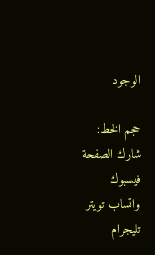الوجود

حجم الخط:
شارك الصفحة
فيسبوك واتساب تويتر تليجرام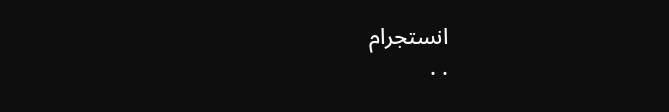انستجرام
. .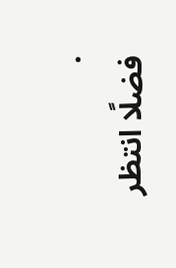.
فضلًا انتظر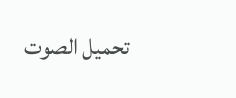تحميل الصوت